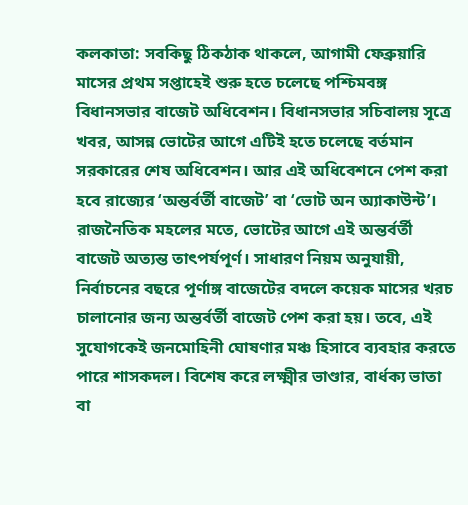কলকাতা: সবকিছু ঠিকঠাক থাকলে, আগামী ফেব্রুয়ারি মাসের প্রথম সপ্তাহেই শুরু হতে চলেছে পশ্চিমবঙ্গ বিধানসভার বাজেট অধিবেশন। বিধানসভার সচিবালয় সূত্রে খবর, আসন্ন ভোটের আগে এটিই হতে চলেছে বর্তমান সরকারের শেষ অধিবেশন। আর এই অধিবেশনে পেশ করা হবে রাজ্যের ‘অন্তর্বর্তী বাজেট’ বা ‘ভোট অন অ্যাকাউন্ট’।
রাজনৈতিক মহলের মতে, ভোটের আগে এই অন্তর্বর্তী বাজেট অত্যন্ত তাৎপর্যপূর্ণ। সাধারণ নিয়ম অনুযায়ী, নির্বাচনের বছরে পূর্ণাঙ্গ বাজেটের বদলে কয়েক মাসের খরচ চালানোর জন্য অন্তর্বর্তী বাজেট পেশ করা হয়। তবে, এই সুযোগকেই জনমোহিনী ঘোষণার মঞ্চ হিসাবে ব্যবহার করতে পারে শাসকদল। বিশেষ করে লক্ষ্মীর ভাণ্ডার, বার্ধক্য ভাতা বা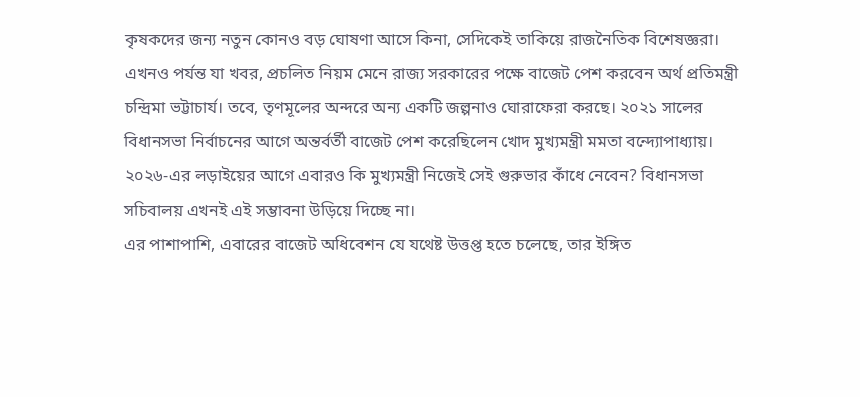কৃষকদের জন্য নতুন কোনও বড় ঘোষণা আসে কিনা, সেদিকেই তাকিয়ে রাজনৈতিক বিশেষজ্ঞরা।
এখনও পর্যন্ত যা খবর, প্রচলিত নিয়ম মেনে রাজ্য সরকারের পক্ষে বাজেট পেশ করবেন অর্থ প্রতিমন্ত্রী চন্দ্রিমা ভট্টাচার্য। তবে, তৃণমূলের অন্দরে অন্য একটি জল্পনাও ঘোরাফেরা করছে। ২০২১ সালের বিধানসভা নির্বাচনের আগে অন্তর্বর্তী বাজেট পেশ করেছিলেন খোদ মুখ্যমন্ত্রী মমতা বন্দ্যোপাধ্যায়। ২০২৬-এর লড়াইয়ের আগে এবারও কি মুখ্যমন্ত্রী নিজেই সেই গুরুভার কাঁধে নেবেন? বিধানসভা সচিবালয় এখনই এই সম্ভাবনা উড়িয়ে দিচ্ছে না।
এর পাশাপাশি, এবারের বাজেট অধিবেশন যে যথেষ্ট উত্তপ্ত হতে চলেছে, তার ইঙ্গিত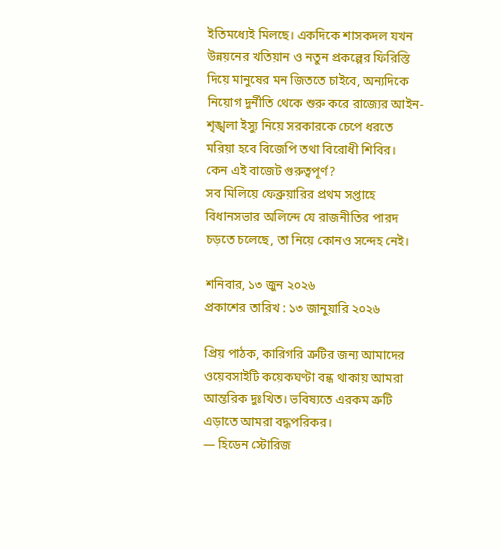ইতিমধ্যেই মিলছে। একদিকে শাসকদল যখন উন্নয়নের খতিয়ান ও নতুন প্রকল্পের ফিরিস্তি দিয়ে মানুষের মন জিততে চাইবে, অন্যদিকে নিয়োগ দুর্নীতি থেকে শুরু করে রাজ্যের আইন-শৃঙ্খলা ইস্যু নিয়ে সরকারকে চেপে ধরতে মরিয়া হবে বিজেপি তথা বিরোধী শিবির।
কেন এই বাজেট গুরুত্বপূর্ণ?
সব মিলিয়ে ফেব্রুয়ারির প্রথম সপ্তাহে বিধানসভার অলিন্দে যে রাজনীতির পারদ চড়তে চলেছে, তা নিয়ে কোনও সন্দেহ নেই।

শনিবার, ১৩ জুন ২০২৬
প্রকাশের তারিখ : ১৩ জানুয়ারি ২০২৬

প্রিয় পাঠক, কারিগরি ত্রুটির জন্য আমাদের ওয়েবসাইটি কয়েকঘণ্টা বন্ধ থাকায় আমরা আন্তরিক দুঃখিত। ভবিষ্যতে এরকম ত্রুটি এড়াতে আমরা বদ্ধপরিকর।
— হিডেন স্টোরিজ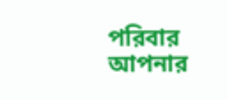পরিবার
আপনার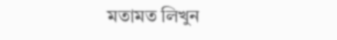মতামত লিখুন